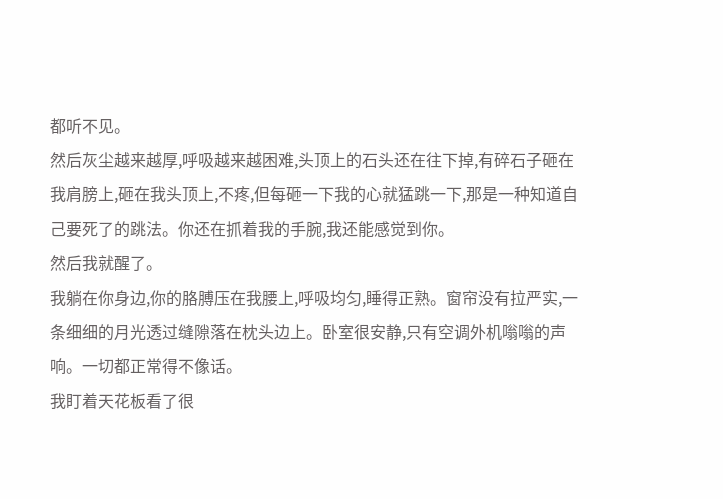都听不见。
然后灰尘越来越厚,呼吸越来越困难,头顶上的石头还在往下掉,有碎石子砸在我肩膀上,砸在我头顶上,不疼,但每砸一下我的心就猛跳一下,那是一种知道自己要死了的跳法。你还在抓着我的手腕,我还能感觉到你。
然后我就醒了。
我躺在你身边,你的胳膊压在我腰上,呼吸均匀,睡得正熟。窗帘没有拉严实,一条细细的月光透过缝隙落在枕头边上。卧室很安静,只有空调外机嗡嗡的声响。一切都正常得不像话。
我盯着天花板看了很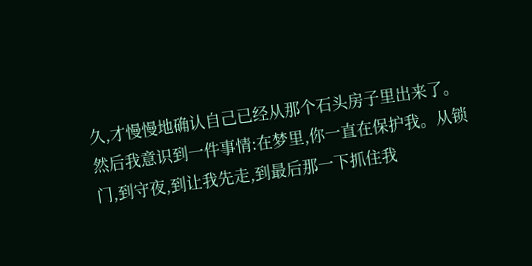久,才慢慢地确认自己已经从那个石头房子里出来了。
然后我意识到一件事情:在梦里,你一直在保护我。从锁门,到守夜,到让我先走,到最后那一下抓住我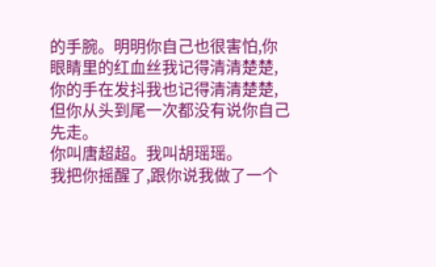的手腕。明明你自己也很害怕,你眼睛里的红血丝我记得清清楚楚,你的手在发抖我也记得清清楚楚,但你从头到尾一次都没有说你自己先走。
你叫唐超超。我叫胡瑶瑶。
我把你摇醒了,跟你说我做了一个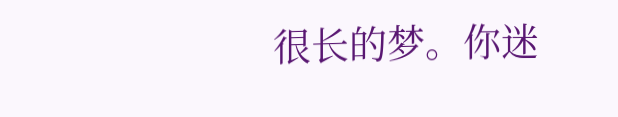很长的梦。你迷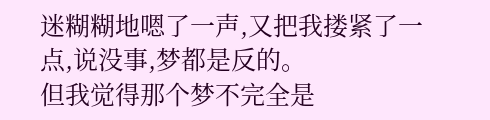迷糊糊地嗯了一声,又把我搂紧了一点,说没事,梦都是反的。
但我觉得那个梦不完全是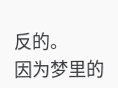反的。
因为梦里的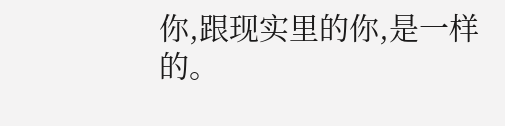你,跟现实里的你,是一样的。